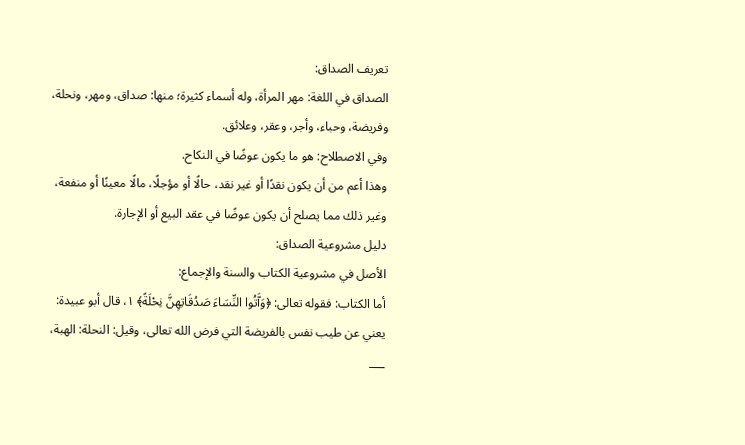تعريف الصداق:
الصداق في اللغة: مهر المرأة، وله أسماء كثيرة؛ منها: صداق، ومهر، ونحلة، وفريضة، وحباء، وأجر، وعقر، وعلائق.
وفي الاصطلاح: هو ما يكون عوضًا في النكاح.
وهذا أعم من أن يكون نقدًا أو غير نقد، حالًا أو مؤجلًا، مالًا معينًا أو منفعة، وغير ذلك مما يصلح أن يكون عوضًا في عقد البيع أو الإجارة.
دليل مشروعية الصداق:
الأصل في مشروعية الكتاب والسنة والإجماع:
أما الكتاب: فقوله تعالى: ﴿وَآَتُوا النِّسَاءَ صَدُقَاتِهِنَّ نِحْلَةً﴾ ١، قال أبو عبيدة: يعني عن طيب نفس بالفريضة التي فرض الله تعالى، وقيل: النحلة: الهبة،
___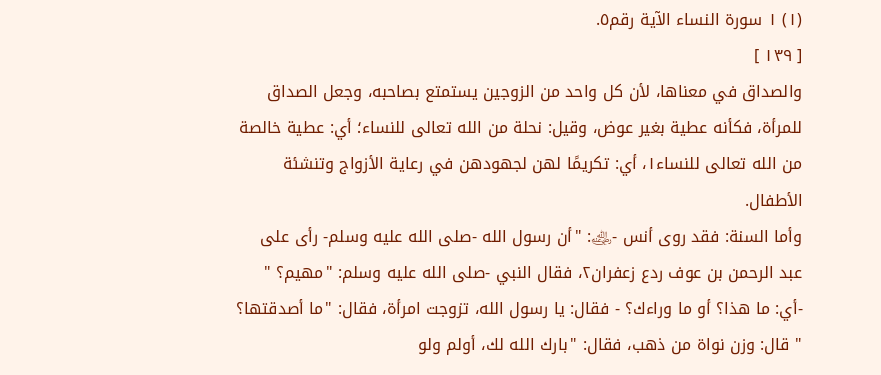(١) ١ سورة النساء الآية رقم٥.
[ ١٣٩ ]
والصداق في معناها، لأن كل واحد من الزوجين يستمتع بصاحبه، وجعل الصداق للمرأة، فكأنه عطية بغير عوض، وقيل: نحلة من الله تعالى للنساء؛ أي: عطية خالصة من الله تعالى للنساء١، أي: تكريمًا لهن لجهودهن في رعاية الأزواج وتنشئة الأطفال.
وأما السنة: فقد روى أنس -﵁: "أن رسول الله -صلى الله عليه وسلم- رأى على عبد الرحمن بن عوف ردع زعفران٢، فقال النبي -صلى الله عليه وسلم: "مهيم؟ " -أي: ما هذا؟ أو ما وراءك؟ - فقال: يا رسول الله، تزوجت امرأة، فقال: "ما أصدقتها؟ " قال: وزن نواة من ذهب، فقال: "بارك الله لك، أولم ولو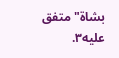بشاة" متفق عليه٣.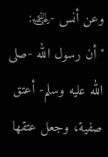وعن أنس -﵁: "أن رسول الله -صلى الله عليه وسلم- أعتق صفية، وجعل عتقها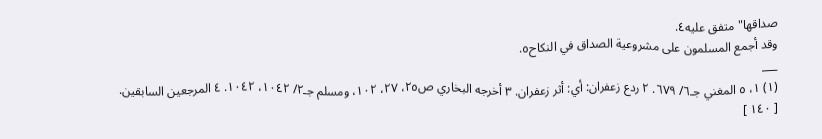صداقها" متفق عليه٤.
وقد أجمع المسلمون على مشروعية الصداق في النكاح٥.
___
(١) ١، ٥ المغني جـ٦/ ٦٧٩. ٢ ردع زعفران: أي: أثر زعفران. ٣ أخرجه البخاري ص٢٥، ٢٧، ١٠٢، ومسلم جـ٢/ ١٠٤٢، ١٠٤٢. ٤ المرجعين السابقين.
[ ١٤٠ ]